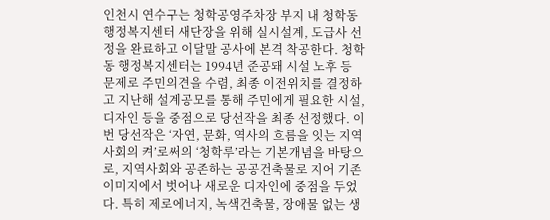인천시 연수구는 청학공영주차장 부지 내 청학동 행정복지센터 새단장을 위해 실시설계, 도급사 선정을 완료하고 이달말 공사에 본격 착공한다. 청학동 행정복지센터는 1994년 준공돼 시설 노후 등 문제로 주민의견을 수렴, 최종 이전위치를 결정하고 지난해 설계공모를 통해 주민에게 필요한 시설, 디자인 등을 중점으로 당선작을 최종 선정했다. 이번 당선작은 ‘자연, 문화, 역사의 흐름을 잇는 지역사회의 켜’로써의 ‘청학루’라는 기본개념을 바탕으로, 지역사회와 공존하는 공공건축물로 지어 기존 이미지에서 벗어나 새로운 디자인에 중점을 두었다. 특히 제로에너지, 녹색건축물, 장애물 없는 생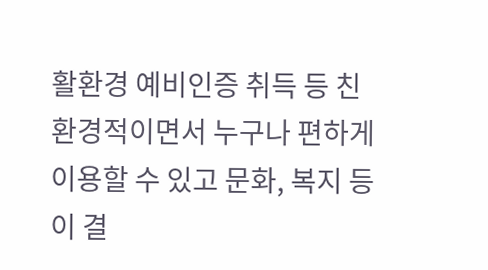활환경 예비인증 취득 등 친환경적이면서 누구나 편하게 이용할 수 있고 문화, 복지 등이 결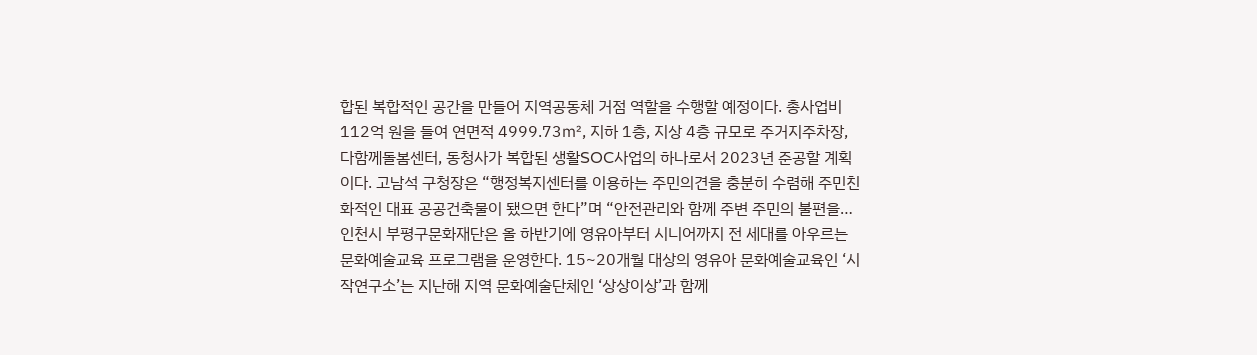합된 복합적인 공간을 만들어 지역공동체 거점 역할을 수행할 예정이다. 총사업비 112억 원을 들여 연면적 4999.73㎡, 지하 1층, 지상 4층 규모로 주거지주차장, 다함께돌봄센터, 동청사가 복합된 생활SOC사업의 하나로서 2023년 준공할 계획이다. 고남석 구청장은 “행정복지센터를 이용하는 주민의견을 충분히 수렴해 주민친화적인 대표 공공건축물이 됐으면 한다”며 “안전관리와 함께 주변 주민의 불편을…
인천시 부평구문화재단은 올 하반기에 영유아부터 시니어까지 전 세대를 아우르는 문화예술교육 프로그램을 운영한다. 15~20개월 대상의 영유아 문화예술교육인 ‘시작연구소’는 지난해 지역 문화예술단체인 ‘상상이상’과 함께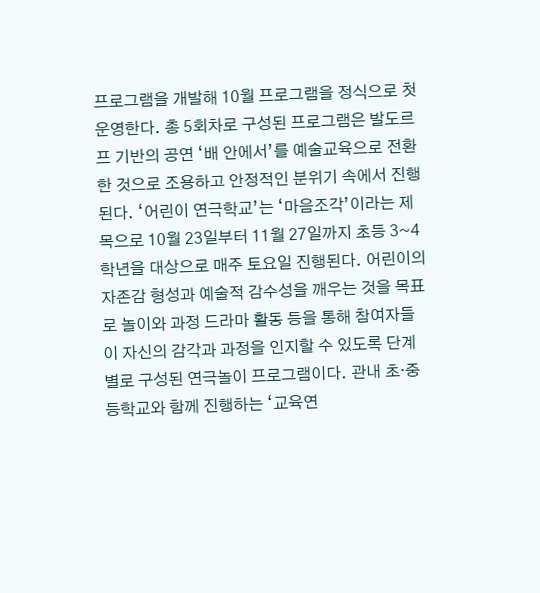프로그램을 개발해 10월 프로그램을 정식으로 첫 운영한다. 총 5회차로 구성된 프로그램은 발도르프 기반의 공연 ‘배 안에서’를 예술교육으로 전환한 것으로 조용하고 안정적인 분위기 속에서 진행된다. ‘어린이 연극학교’는 ‘마음조각’이라는 제목으로 10월 23일부터 11월 27일까지 초등 3~4학년을 대상으로 매주 토요일 진행된다. 어린이의 자존감 형성과 예술적 감수성을 깨우는 것을 목표로 놀이와 과정 드라마 활동 등을 통해 참여자들이 자신의 감각과 과정을 인지할 수 있도록 단계별로 구성된 연극놀이 프로그램이다. 관내 초·중등학교와 함께 진행하는 ‘교육연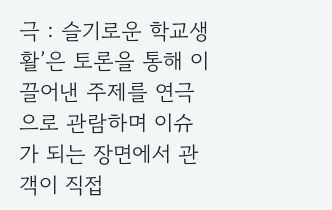극 : 슬기로운 학교생활’은 토론을 통해 이끌어낸 주제를 연극으로 관람하며 이슈가 되는 장면에서 관객이 직접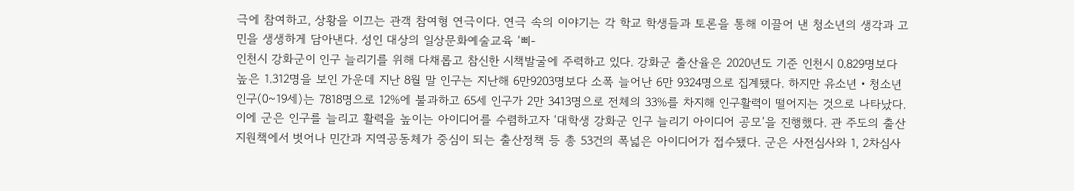극에 참여하고, 상황을 이끄는 관객 참여형 연극이다. 연극 속의 이야기는 각 학교 학생들과 토론을 통해 이끌어 낸 청소년의 생각과 고민을 생생하게 담아낸다. 성인 대상의 일상문화예술교육 ‘삐-
인천시 강화군이 인구 늘리기를 위해 다채롭고 참신한 시책발굴에 주력하고 있다. 강화군 출산율은 2020년도 기준 인천시 0.829명보다 높은 1.312명을 보인 가운데 지난 8월 말 인구는 지난해 6만9203명보다 소폭 늘어난 6만 9324명으로 집계됐다. 하지만 유소년‧청소년 인구(0~19세)는 7818명으로 12%에 불과하고 65세 인구가 2만 3413명으로 전체의 33%를 차지해 인구활력이 떨어지는 것으로 나타났다. 이에 군은 인구를 늘리고 활력을 높이는 아이디어를 수렴하고자 ‘대학생 강화군 인구 늘리기 아이디어 공모’을 진행했다. 관 주도의 출산지원책에서 벗어나 민간과 지역공동체가 중심이 되는 출산정책 등 총 53건의 폭넓은 아이디어가 접수됐다. 군은 사전심사와 1, 2차심사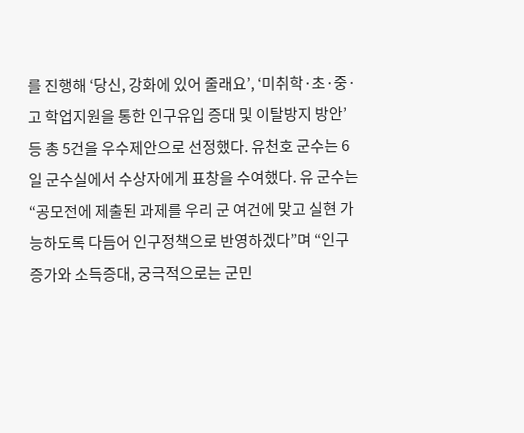를 진행해 ‘당신, 강화에 있어 줄래요’, ‘미취학·초·중·고 학업지원을 통한 인구유입 증대 및 이탈방지 방안’ 등 총 5건을 우수제안으로 선정했다. 유천호 군수는 6일 군수실에서 수상자에게 표창을 수여했다. 유 군수는 “공모전에 제출된 과제를 우리 군 여건에 맞고 실현 가능하도록 다듬어 인구정책으로 반영하겠다”며 “인구증가와 소득증대, 궁극적으로는 군민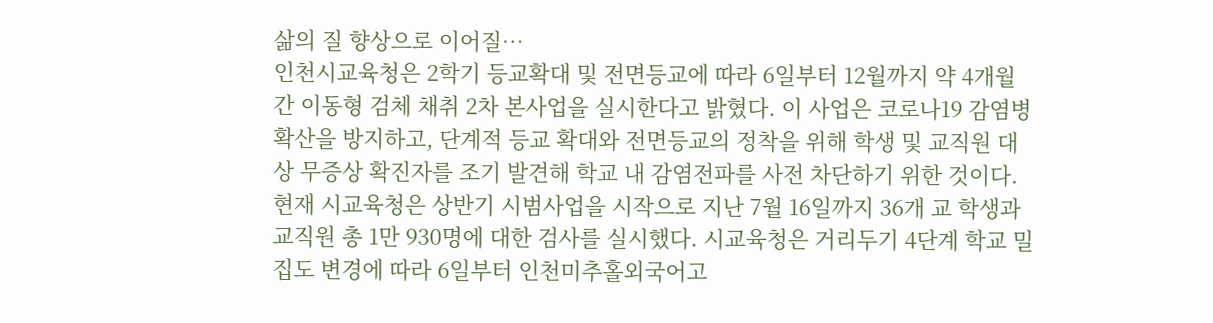삶의 질 향상으로 이어질…
인천시교육청은 2학기 등교확대 및 전면등교에 따라 6일부터 12월까지 약 4개월 간 이동형 검체 채취 2차 본사업을 실시한다고 밝혔다. 이 사업은 코로나19 감염병 확산을 방지하고, 단계적 등교 확대와 전면등교의 정착을 위해 학생 및 교직원 대상 무증상 확진자를 조기 발견해 학교 내 감염전파를 사전 차단하기 위한 것이다. 현재 시교육청은 상반기 시범사업을 시작으로 지난 7월 16일까지 36개 교 학생과 교직원 총 1만 930명에 대한 검사를 실시했다. 시교육청은 거리두기 4단계 학교 밀집도 변경에 따라 6일부터 인천미추홀외국어고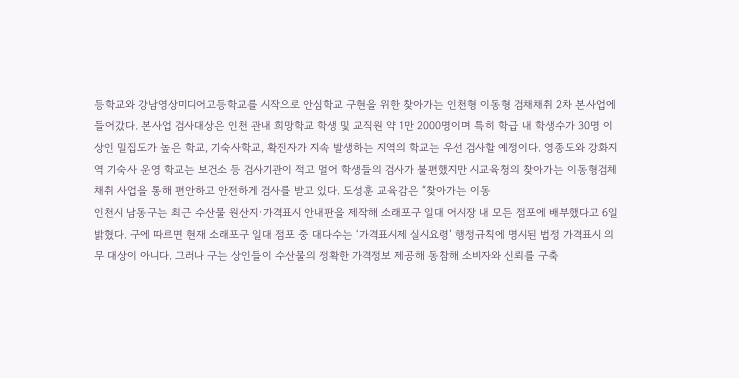등학교와 강남영상미디어고등학교를 시작으로 안심학교 구현을 위한 찾아가는 인천형 이동형 검채채취 2차 본사업에 들어갔다. 본사업 검사대상은 인천 관내 희망학교 학생 및 교직원 약 1만 2000명이며 특히 학급 내 학생수가 30명 이상인 밀집도가 높은 학교, 기숙사학교, 확진자가 지속 발생하는 지역의 학교는 우선 검사할 예정이다. 영종도와 강화지역 기숙사 운영 학교는 보건소 등 검사기관이 적고 멀어 학생들의 검사가 불편했지만 시교육청의 찾아가는 이동형검체채취 사업을 통해 편안하고 안전하게 검사를 받고 있다. 도성훈 교육감은 “찾아가는 이동
인천시 남동구는 최근 수산물 원산지·가격표시 안내판을 제작해 소래포구 일대 어시장 내 모든 점포에 배부했다고 6일 밝혔다. 구에 따르면 현재 소래포구 일대 점포 중 대다수는 ‘가격표시제 실시요령’ 행정규칙에 명시된 법정 가격표시 의무 대상이 아니다. 그러나 구는 상인들이 수산물의 정확한 가격정보 제공해 동참해 소비자와 신뢰를 구축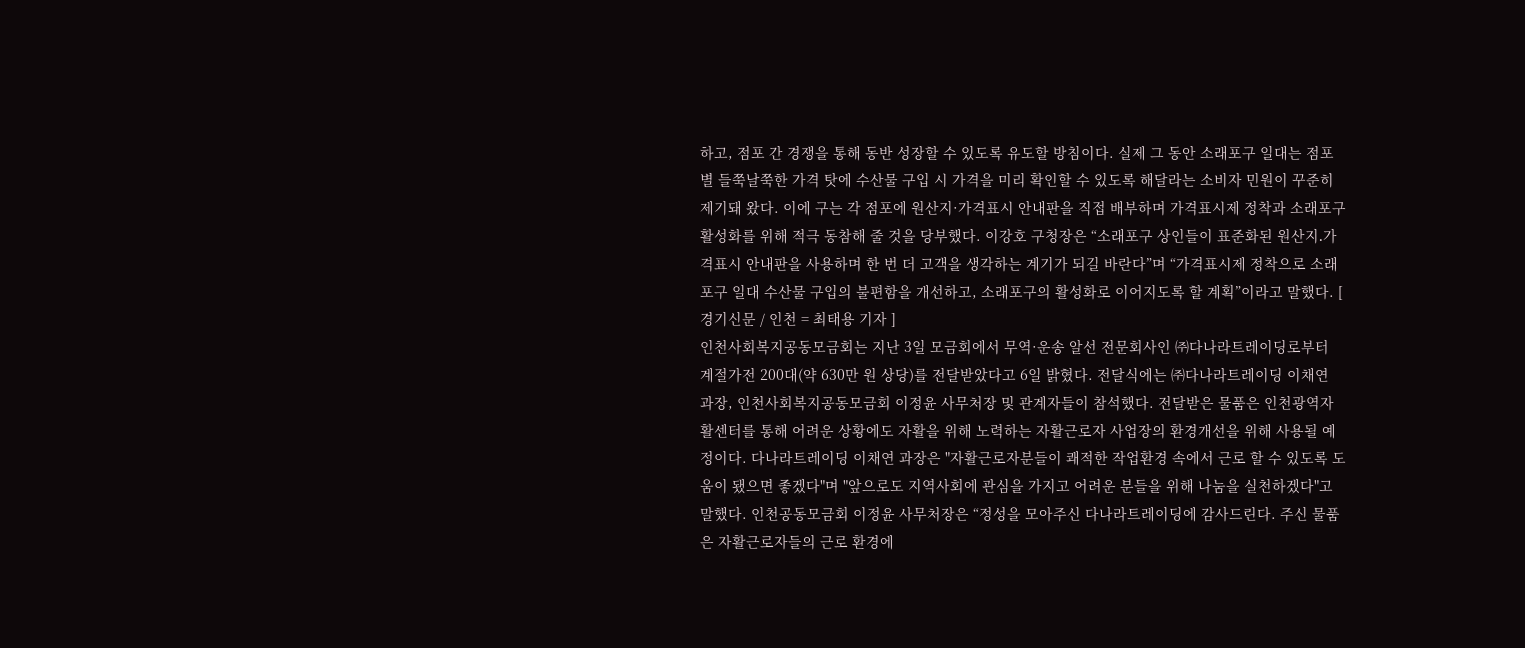하고, 점포 간 경쟁을 통해 동반 성장할 수 있도록 유도할 방침이다. 실제 그 동안 소래포구 일대는 점포별 들쭉날쭉한 가격 탓에 수산물 구입 시 가격을 미리 확인할 수 있도록 해달라는 소비자 민원이 꾸준히 제기돼 왔다. 이에 구는 각 점포에 원산지·가격표시 안내판을 직접 배부하며 가격표시제 정착과 소래포구 활성화를 위해 적극 동참해 줄 것을 당부했다. 이강호 구청장은 “소래포구 상인들이 표준화된 원산지․가격표시 안내판을 사용하며 한 번 더 고객을 생각하는 계기가 되길 바란다”며 “가격표시제 정착으로 소래포구 일대 수산물 구입의 불편함을 개선하고, 소래포구의 활성화로 이어지도록 할 계획”이라고 말했다. [ 경기신문 / 인천 = 최태용 기자 ]
인천사회복지공동모금회는 지난 3일 모금회에서 무역·운송 알선 전문회사인 ㈜다나라트레이딩로부터 계절가전 200대(약 630만 원 상당)를 전달받았다고 6일 밝혔다. 전달식에는 ㈜다나라트레이딩 이채연 과장, 인천사회복지공동모금회 이정윤 사무처장 및 관계자들이 참석했다. 전달받은 물품은 인천광역자활센터를 통해 어려운 상황에도 자활을 위해 노력하는 자활근로자 사업장의 환경개선을 위해 사용될 예정이다. 다나라트레이딩 이채연 과장은 "자활근로자분들이 쾌적한 작업환경 속에서 근로 할 수 있도록 도움이 됐으면 좋겠다"며 "앞으로도 지역사회에 관심을 가지고 어려운 분들을 위해 나눔을 실천하겠다"고 말했다. 인천공동모금회 이정윤 사무처장은 “정성을 모아주신 다나라트레이딩에 감사드린다. 주신 물품은 자활근로자들의 근로 환경에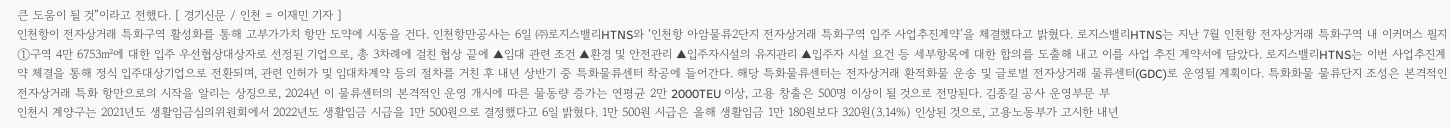큰 도움이 될 것”이라고 전했다. [ 경기신문 / 인천 = 이재민 기자 ]
인천항이 전자상거래 특화구역 활성화를 통해 고부가가치 항만 도약에 시동을 건다. 인천항만공사는 6일 ㈜로지스밸리HTNS와 ‘인천항 아암물류2단지 전자상거래 특화구역 입주 사업추진계약’을 체결했다고 밝혔다. 로지스밸리HTNS는 지난 7월 인천항 전자상거래 특화구역 내 이커머스 필지 ①구역 4만 6753㎡에 대한 입주 우선협상대상자로 선정된 기업으로, 총 3차례에 걸친 협상 끝에 ▲임대 관련 조건 ▲환경 및 안전관리 ▲입주자시설의 유지관리 ▲입주자 시설 요건 등 세부항목에 대한 합의를 도출해 내고 이를 사업 추진 계약서에 담았다. 로지스밸리HTNS는 이번 사업추진계약 체결을 통해 정식 입주대상기업으로 전환되며, 관련 인허가 및 임대차계약 등의 절차를 거친 후 내년 상반기 중 특화물류센터 착공에 들어간다. 해당 특화물류센터는 전자상거래 환적화물 운송 및 글로벌 전자상거래 물류센터(GDC)로 운영될 계획이다. 특화화물 물류단지 조성은 본격적인 전자상거래 특화 항만으로의 시작을 알리는 상징으로, 2024년 이 물류센터의 본격적인 운영 개시에 따른 물동량 증가는 연평균 2만 2000TEU 이상, 고용 창출은 500명 이상이 될 것으로 전망된다. 김종길 공사 운영부문 부
인천시 계양구는 2021년도 생활임금심의위원회에서 2022년도 생활임금 시급을 1만 500원으로 결정했다고 6일 밝혔다. 1만 500원 시급은 올해 생활임금 1만 180원보다 320원(3.14%) 인상된 것으로, 고용노동부가 고시한 내년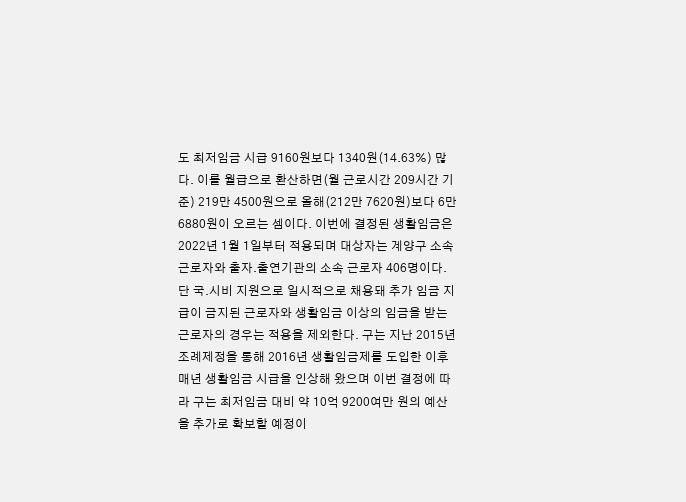도 최저임금 시급 9160원보다 1340원(14.63%) 많다. 이를 월급으로 환산하면(월 근로시간 209시간 기준) 219만 4500원으로 올해(212만 7620원)보다 6만 6880원이 오르는 셈이다. 이번에 결정된 생활임금은 2022년 1월 1일부터 적용되며 대상자는 계양구 소속 근로자와 출자․출연기관의 소속 근로자 406명이다. 단 국․시비 지원으로 일시적으로 채용돼 추가 임금 지급이 금지된 근로자와 생활임금 이상의 임금을 받는 근로자의 경우는 적용을 제외한다. 구는 지난 2015년 조례제정을 통해 2016년 생활임금제를 도입한 이후 매년 생활임금 시급을 인상해 왔으며 이번 결정에 따라 구는 최저임금 대비 약 10억 9200여만 원의 예산을 추가로 확보할 예정이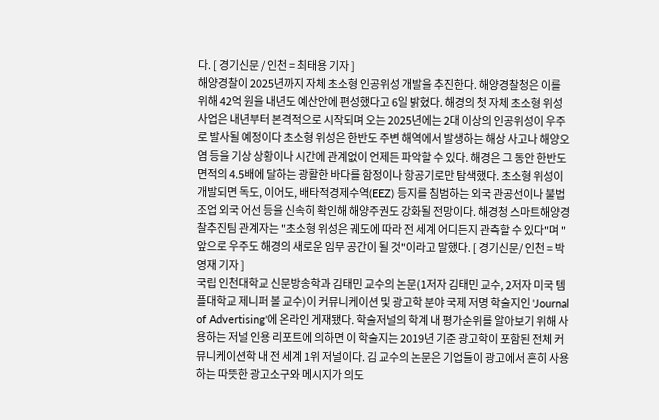다. [ 경기신문 / 인천 = 최태용 기자 ]
해양경찰이 2025년까지 자체 초소형 인공위성 개발을 추진한다. 해양경찰청은 이를 위해 42억 원을 내년도 예산안에 편성했다고 6일 밝혔다. 해경의 첫 자체 초소형 위성사업은 내년부터 본격적으로 시작되며 오는 2025년에는 2대 이상의 인공위성이 우주로 발사될 예정이다 초소형 위성은 한반도 주변 해역에서 발생하는 해상 사고나 해양오염 등을 기상 상황이나 시간에 관계없이 언제든 파악할 수 있다. 해경은 그 동안 한반도 면적의 4.5배에 달하는 광활한 바다를 함정이나 항공기로만 탐색했다. 초소형 위성이 개발되면 독도, 이어도, 배타적경제수역(EEZ) 등지를 침범하는 외국 관공선이나 불법조업 외국 어선 등을 신속히 확인해 해양주권도 강화될 전망이다. 해경청 스마트해양경찰추진팀 관계자는 "초소형 위성은 궤도에 따라 전 세계 어디든지 관측할 수 있다"며 "앞으로 우주도 해경의 새로운 임무 공간이 될 것"이라고 말했다. [ 경기신문/ 인천 = 박영재 기자 ]
국립 인천대학교 신문방송학과 김태민 교수의 논문(1저자 김태민 교수, 2저자 미국 템플대학교 제니퍼 볼 교수)이 커뮤니케이션 및 광고학 분야 국제 저명 학술지인 'Journal of Advertising'에 온라인 게재됐다. 학술저널의 학계 내 평가순위를 알아보기 위해 사용하는 저널 인용 리포트에 의하면 이 학술지는 2019년 기준 광고학이 포함된 전체 커뮤니케이션학 내 전 세계 1위 저널이다. 김 교수의 논문은 기업들이 광고에서 흔히 사용하는 따뜻한 광고소구와 메시지가 의도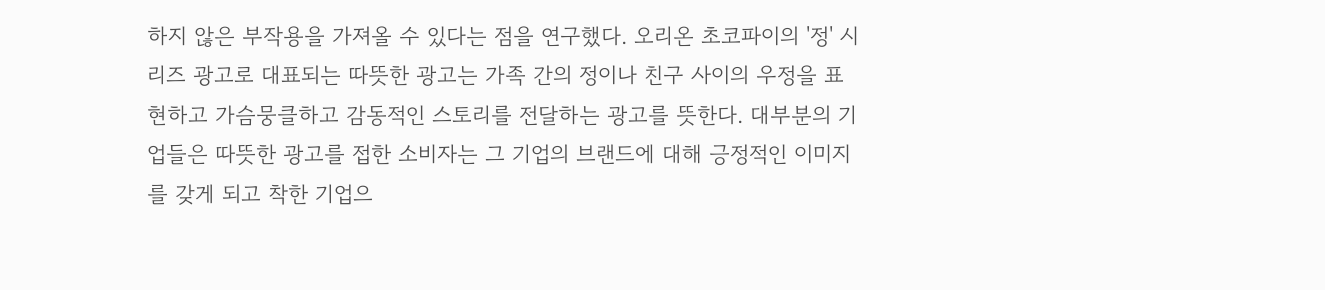하지 않은 부작용을 가져올 수 있다는 점을 연구했다. 오리온 초코파이의 '정' 시리즈 광고로 대표되는 따뜻한 광고는 가족 간의 정이나 친구 사이의 우정을 표현하고 가슴뭉클하고 감동적인 스토리를 전달하는 광고를 뜻한다. 대부분의 기업들은 따뜻한 광고를 접한 소비자는 그 기업의 브랜드에 대해 긍정적인 이미지를 갖게 되고 착한 기업으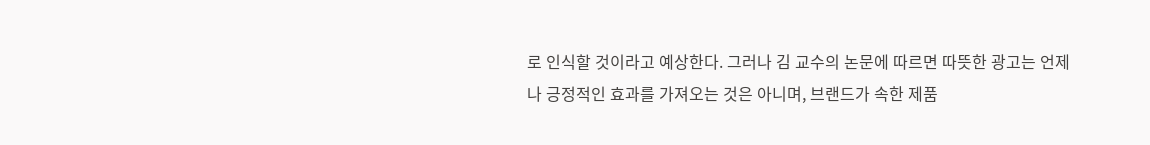로 인식할 것이라고 예상한다. 그러나 김 교수의 논문에 따르면 따뜻한 광고는 언제나 긍정적인 효과를 가져오는 것은 아니며, 브랜드가 속한 제품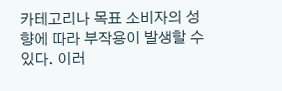카테고리나 목표 소비자의 성향에 따라 부작용이 발생할 수 있다. 이러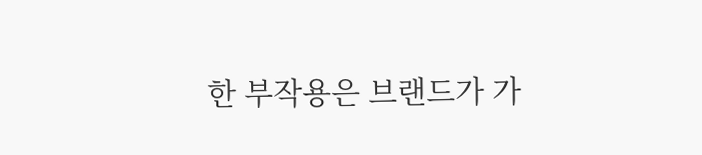한 부작용은 브랜드가 가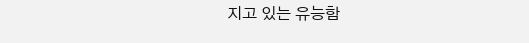지고 있는 유능함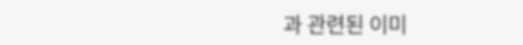과 관련된 이미